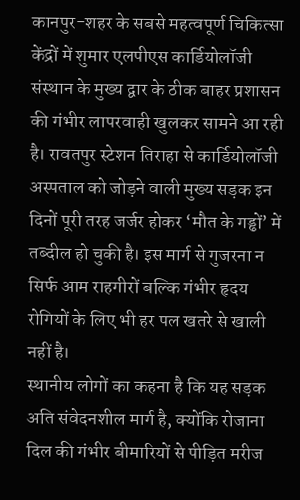कानपुर-शहर के सबसे महत्वपूर्ण चिकित्सा केंद्रों में शुमार एलपीएस कार्डियोलॉजी संस्थान के मुख्य द्वार के ठीक बाहर प्रशासन की गंभीर लापरवाही खुलकर सामने आ रही है। रावतपुर स्टेशन तिराहा से कार्डियोलॉजी अस्पताल को जोड़ने वाली मुख्य सड़क इन दिनों पूरी तरह जर्जर होकर ‘मौत के गड्ढों’ में तब्दील हो चुकी है। इस मार्ग से गुजरना न सिर्फ आम राहगीरों बल्कि गंभीर हृदय रोगियों के लिए भी हर पल खतरे से खाली नहीं है।
स्थानीय लोगों का कहना है कि यह सड़क अति संवेदनशील मार्ग है, क्योंकि रोजाना दिल की गंभीर बीमारियों से पीड़ित मरीज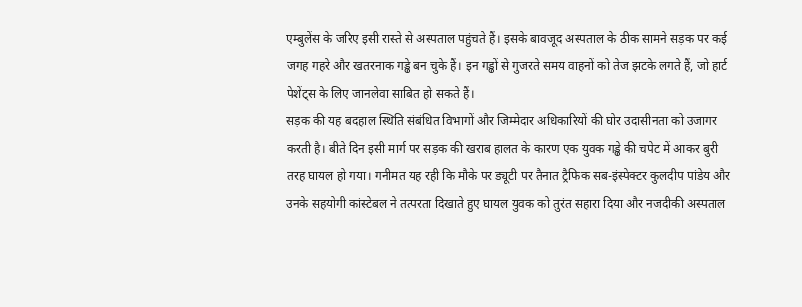एम्बुलेंस के जरिए इसी रास्ते से अस्पताल पहुंचते हैं। इसके बावजूद अस्पताल के ठीक सामने सड़क पर कई जगह गहरे और खतरनाक गड्ढे बन चुके हैं। इन गड्ढों से गुजरते समय वाहनों को तेज झटके लगते हैं, जो हार्ट पेशेंट्स के लिए जानलेवा साबित हो सकते हैं।
सड़क की यह बदहाल स्थिति संबंधित विभागों और जिम्मेदार अधिकारियों की घोर उदासीनता को उजागर करती है। बीते दिन इसी मार्ग पर सड़क की खराब हालत के कारण एक युवक गड्ढे की चपेट में आकर बुरी तरह घायल हो गया। गनीमत यह रही कि मौके पर ड्यूटी पर तैनात ट्रैफिक सब-इंस्पेक्टर कुलदीप पांडेय और उनके सहयोगी कांस्टेबल ने तत्परता दिखाते हुए घायल युवक को तुरंत सहारा दिया और नजदीकी अस्पताल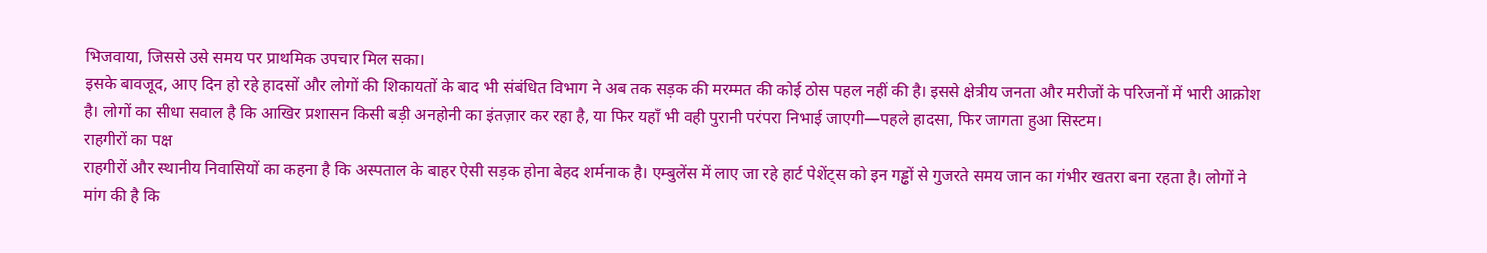भिजवाया, जिससे उसे समय पर प्राथमिक उपचार मिल सका।
इसके बावजूद, आए दिन हो रहे हादसों और लोगों की शिकायतों के बाद भी संबंधित विभाग ने अब तक सड़क की मरम्मत की कोई ठोस पहल नहीं की है। इससे क्षेत्रीय जनता और मरीजों के परिजनों में भारी आक्रोश है। लोगों का सीधा सवाल है कि आखिर प्रशासन किसी बड़ी अनहोनी का इंतज़ार कर रहा है, या फिर यहाँ भी वही पुरानी परंपरा निभाई जाएगी—पहले हादसा, फिर जागता हुआ सिस्टम।
राहगीरों का पक्ष
राहगीरों और स्थानीय निवासियों का कहना है कि अस्पताल के बाहर ऐसी सड़क होना बेहद शर्मनाक है। एम्बुलेंस में लाए जा रहे हार्ट पेशेंट्स को इन गड्ढों से गुजरते समय जान का गंभीर खतरा बना रहता है। लोगों ने मांग की है कि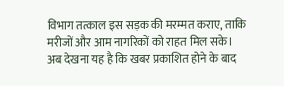विभाग तत्काल इस सड़क की मरम्मत कराए, ताकि मरीजों और आम नागरिकों को राहत मिल सके।
अब देखना यह है कि खबर प्रकाशित होने के बाद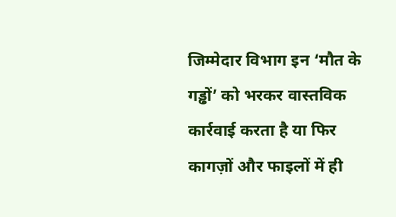जिम्मेदार विभाग इन ‘मौत के गड्ढों’ को भरकर वास्तविक कार्रवाई करता है या फिर कागज़ों और फाइलों में ही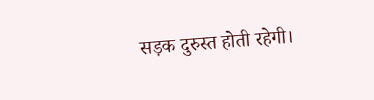सड़क दुरुस्त होती रहेगी।